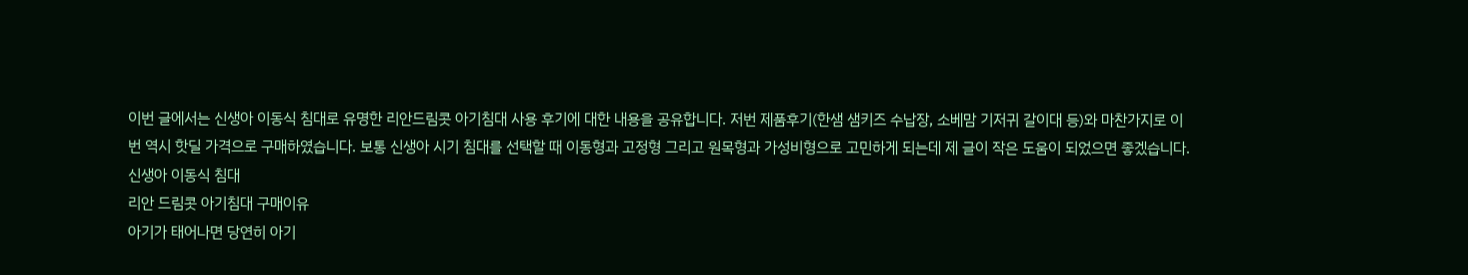이번 글에서는 신생아 이동식 침대로 유명한 리안드림콧 아기침대 사용 후기에 대한 내용을 공유합니다. 저번 제품후기(한샘 샘키즈 수납장, 소베맘 기저귀 갈이대 등)와 마찬가지로 이번 역시 핫딜 가격으로 구매하였습니다. 보통 신생아 시기 침대를 선택할 때 이동형과 고정형 그리고 원목형과 가성비형으로 고민하게 되는데 제 글이 작은 도움이 되었으면 좋겠습니다.
신생아 이동식 침대
리안 드림콧 아기침대 구매이유
아기가 태어나면 당연히 아기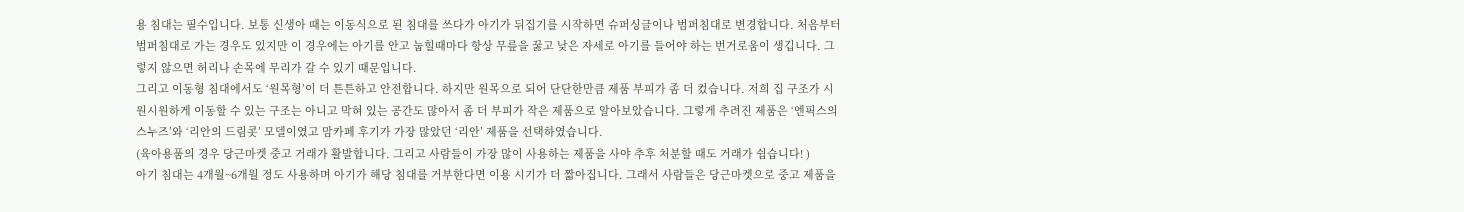용 침대는 필수입니다. 보통 신생아 때는 이동식으로 된 침대를 쓰다가 아기가 뒤집기를 시작하면 슈퍼싱글이나 범퍼침대로 변경합니다. 처음부터 범퍼침대로 가는 경우도 있지만 이 경우에는 아기를 안고 눕힐때마다 항상 무릎을 꿇고 낮은 자세로 아기를 들어야 하는 번거로움이 생깁니다. 그렇지 않으면 허리나 손목에 무리가 갈 수 있기 때문입니다.
그리고 이동형 침대에서도 ‘원목형’이 더 튼튼하고 안전합니다. 하지만 원목으로 되어 단단한만큼 제품 부피가 좀 더 컸습니다. 저희 집 구조가 시원시원하게 이동할 수 있는 구조는 아니고 막혀 있는 공간도 많아서 좀 더 부피가 작은 제품으로 알아보았습니다. 그렇게 추려진 제품은 ‘엔픽스의 스누즈’와 ‘리안의 드림콧’ 모델이였고 맘카페 후기가 가장 많았던 ‘리안’ 제품을 선택하였습니다.
(육아용품의 경우 당근마켓 중고 거래가 활발합니다. 그리고 사람들이 가장 많이 사용하는 제품을 사야 추후 처분할 때도 거래가 쉽습니다! )
아기 침대는 4개월~6개월 정도 사용하며 아기가 해당 침대를 거부한다면 이용 시기가 더 짧아집니다. 그래서 사람들은 당근마켓으로 중고 제품을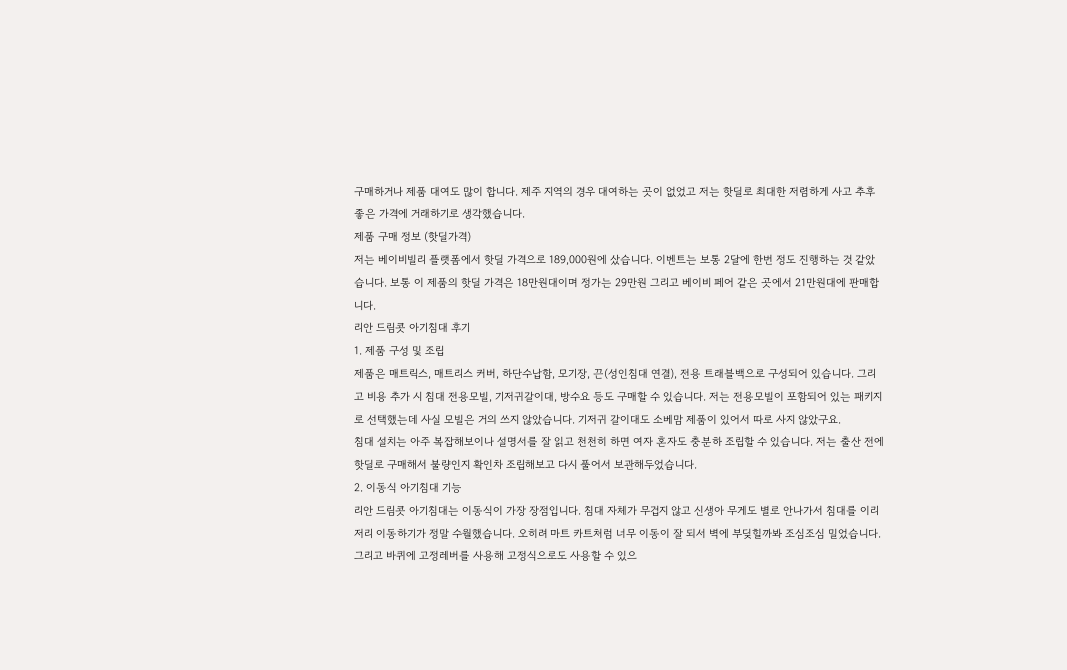구매하거나 제품 대여도 많이 합니다. 제주 지역의 경우 대여하는 곳이 없었고 저는 핫딜로 최대한 저렴하게 사고 추후 좋은 가격에 거래하기로 생각했습니다.
제품 구매 정보 (핫딜가격)
저는 베이비빌리 플랫폼에서 핫딜 가격으로 189,000원에 샀습니다. 이벤트는 보통 2달에 한번 정도 진행하는 것 같았습니다. 보통 이 제품의 핫딜 가격은 18만원대이며 정가는 29만원 그리고 베이비 페어 같은 곳에서 21만원대에 판매합니다.
리안 드림콧 아기침대 후기
1. 제품 구성 및 조립
제품은 매트릭스, 매트리스 커버, 하단수납함, 모기장, 끈(성인침대 연결), 전용 트래블백으로 구성되어 있습니다. 그리고 비용 추가 시 침대 전용모빌, 기저귀갈이대, 방수요 등도 구매할 수 있습니다. 저는 전용모빌이 포함되어 있는 패키지로 선택했는데 사실 모빌은 거의 쓰지 않았습니다. 기저귀 갈이대도 소베맘 제품이 있어서 따로 사지 않았구요.
침대 설치는 아주 복잡해보이나 설명서를 잘 읽고 천천히 하면 여자 혼자도 충분하 조립할 수 있습니다. 저는 출산 전에 핫딜로 구매해서 불량인지 확인차 조립해보고 다시 풀어서 보관해두었습니다.
2. 이동식 아기침대 기능
리안 드림콧 아기침대는 이동식이 가장 장점입니다. 침대 자체가 무겁지 않고 신생아 무게도 별로 안나가서 침대를 이리저리 이동하기가 정말 수월했습니다. 오히려 마트 카트처럼 너무 이동이 잘 되서 벽에 부딪힐까봐 조심조심 밀었습니다. 그리고 바퀴에 고정레버를 사용해 고정식으로도 사용할 수 있으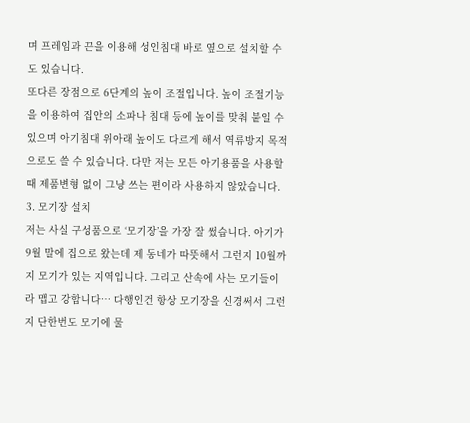며 프레임과 끈을 이용해 성인침대 바로 옆으로 설치할 수도 있습니다.
또다른 장점으로 6단계의 높이 조절입니다. 높이 조절기능을 이용하여 집안의 소파나 침대 등에 높이를 맞춰 붙일 수 있으며 아기침대 위아래 높이도 다르게 해서 역류방지 목적으로도 쓸 수 있습니다. 다만 저는 모든 아기용품을 사용할 때 제품변형 없이 그냥 쓰는 편이라 사용하지 않았습니다.
3. 모기장 설치
저는 사실 구성품으로 ‘모기장’을 가장 잘 썼습니다. 아기가 9월 말에 집으로 왔는데 제 동네가 따뜻해서 그런지 10월까지 모기가 있는 지역입니다. 그리고 산속에 사는 모기들이라 맵고 강합니다… 다행인건 항상 모기장을 신경써서 그런지 단한번도 모기에 물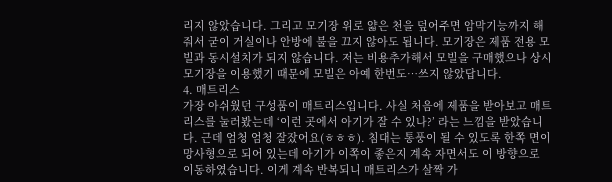리지 않았습니다. 그리고 모기장 위로 얇은 천을 덮어주면 암막기능까지 해줘서 굳이 거실이나 안방에 불을 끄지 않아도 됩니다. 모기장은 제품 전용 모빌과 동시설치가 되지 않습니다. 저는 비용추가해서 모빌을 구매했으나 상시 모기장을 이용했기 때문에 모빌은 아예 한번도…쓰지 않았답니다.
4. 매트리스
가장 아쉬웠던 구성품이 매트리스입니다. 사실 처음에 제품을 받아보고 매트리스를 눌러봤는데 ‘이런 곳에서 아기가 잘 수 있나?’ 라는 느낌을 받았습니다. 근데 엄청 엄청 잘잤어요(ㅎㅎㅎ). 침대는 통풍이 될 수 있도록 한쪽 면이 망사형으로 되어 있는데 아기가 이쪽이 좋은지 계속 자면서도 이 방향으로 이동하였습니다. 이게 계속 반복되니 매트리스가 살짝 가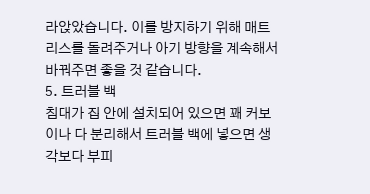라앉았습니다. 이를 방지하기 위해 매트리스를 돌려주거나 아기 방향을 계속해서 바꿔주면 좋을 것 같습니다.
5. 트러블 백
침대가 집 안에 설치되어 있으면 꽤 커보이나 다 분리해서 트러블 백에 넣으면 생각보다 부피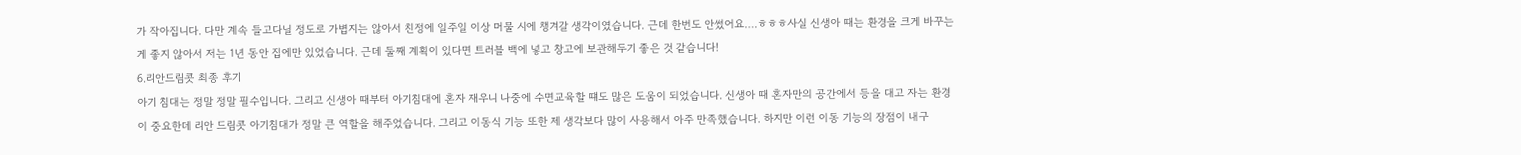가 작아집니다. 다만 계속 들고다닐 정도로 가볍지는 않아서 친정에 일주일 이상 머물 시에 챙겨갈 생각이였습니다. 근데 한번도 안썼어요….ㅎㅎㅎ사실 신생아 때는 환경을 크게 바꾸는 게 좋지 않아서 저는 1년 동안 집에만 있었습니다. 근데 둘째 계획이 있다면 트러블 백에 넣고 창고에 보관해두기 좋은 것 같습니다!
6.리안드림콧 최종 후기
아기 침대는 정말 정말 필수입니다. 그리고 신생아 때부터 아기침대에 혼자 재우니 나중에 수면교육할 떄도 많은 도움이 되었습니다. 신생아 때 혼자만의 공간에서 등을 대고 자는 환경이 중요한데 리안 드림콧 아기침대가 정말 큰 역할을 해주었습니다. 그리고 이동식 기능 또한 제 생각보다 많이 사용해서 아주 만족했습니다. 하지만 이런 이동 기능의 장점이 내구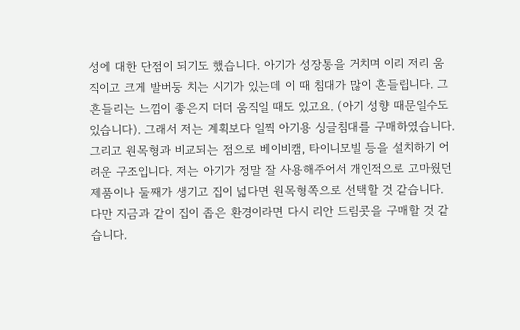성에 대한 단점이 되기도 했습니다. 아기가 성장통을 거치며 이리 저리 움직이고 크게 발버둥 치는 시기가 있는데 이 때 침대가 많이 흔들립니다. 그 흔들리는 느낌이 좋은지 더더 움직일 때도 있고요. (아기 성향 때문일수도 있습니다). 그래서 저는 계획보다 일찍 아기용 싱글침대를 구매하였습니다.
그리고 원목형과 비교되는 점으로 베이비캠, 타이니모빌 등을 설치하기 어려운 구조입니다. 저는 아기가 정말 잘 사용해주어서 개인적으로 고마웠던 제품이나 둘째가 생기고 집이 넓다면 원목형쪽으로 선택할 것 같습니다. 다만 지금과 같이 집이 좁은 환경이라면 다시 리안 드림콧을 구매할 것 같습니다.